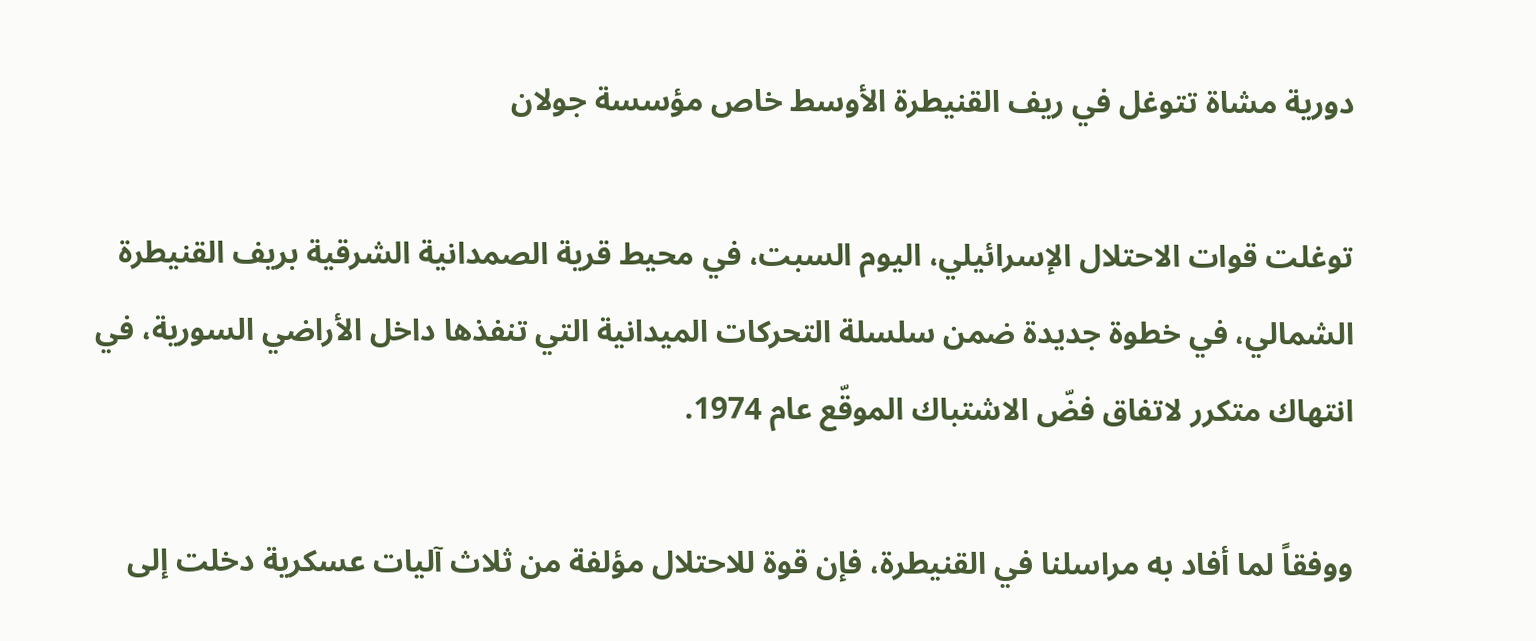دورية مشاة تتوغل في ريف القنيطرة الأوسط خاص مؤسسة جولان

توغلت قوات الاحتلال الإسرائيلي، اليوم السبت، في محيط قرية الصمدانية الشرقية بريف القنيطرة الشمالي، في خطوة جديدة ضمن سلسلة التحركات الميدانية التي تنفذها داخل الأراضي السورية، في انتهاك متكرر لاتفاق فضّ الاشتباك الموقّع عام 1974.

ووفقاً لما أفاد به مراسلنا في القنيطرة، فإن قوة للاحتلال مؤلفة من ثلاث آليات عسكرية دخلت إلى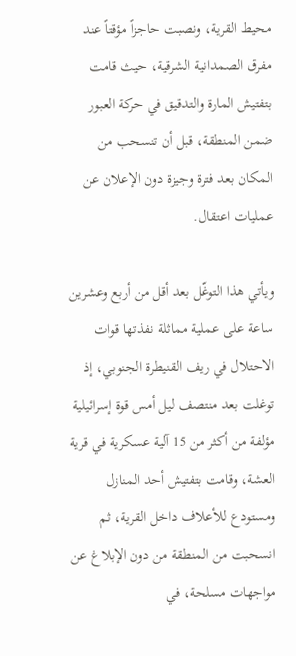محيط القرية، ونصبت حاجزاً مؤقتاً عند مفرق الصمدانية الشرقية، حيث قامت بتفتيش المارة والتدقيق في حركة العبور ضمن المنطقة، قبل أن تنسحب من المكان بعد فترة وجيزة دون الإعلان عن عمليات اعتقال.

ويأتي هذا التوغّل بعد أقل من أربع وعشرين ساعة على عملية مماثلة نفذتها قوات الاحتلال في ريف القنيطرة الجنوبي، إذ توغلت بعد منتصف ليل أمس قوة إسرائيلية مؤلفة من أكثر من 15 آلية عسكرية في قرية العشة، وقامت بتفتيش أحد المنازل ومستودع للأعلاف داخل القرية، ثم انسحبت من المنطقة من دون الإبلاغ عن مواجهات مسلحة، في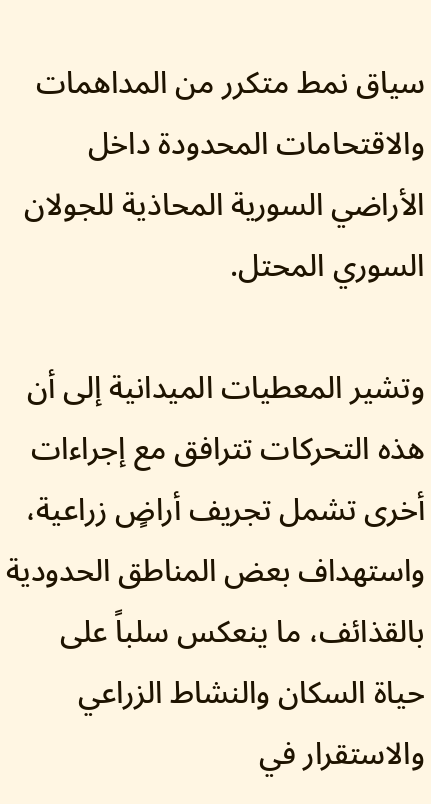سياق نمط متكرر من المداهمات والاقتحامات المحدودة داخل الأراضي السورية المحاذية للجولان السوري المحتل.

وتشير المعطيات الميدانية إلى أن هذه التحركات تترافق مع إجراءات أخرى تشمل تجريف أراضٍ زراعية، واستهداف بعض المناطق الحدودية بالقذائف، ما ينعكس سلباً على حياة السكان والنشاط الزراعي والاستقرار في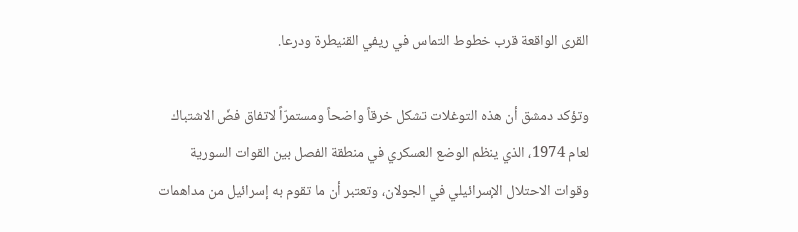القرى الواقعة قرب خطوط التماس في ريفي القنيطرة ودرعا.

وتؤكد دمشق أن هذه التوغلات تشكل خرقاً واضحاً ومستمرّاً لاتفاق فضّ الاشتباك لعام 1974، الذي ينظم الوضع العسكري في منطقة الفصل بين القوات السورية وقوات الاحتلال الإسرائيلي في الجولان، وتعتبر أن ما تقوم به إسرائيل من مداهمات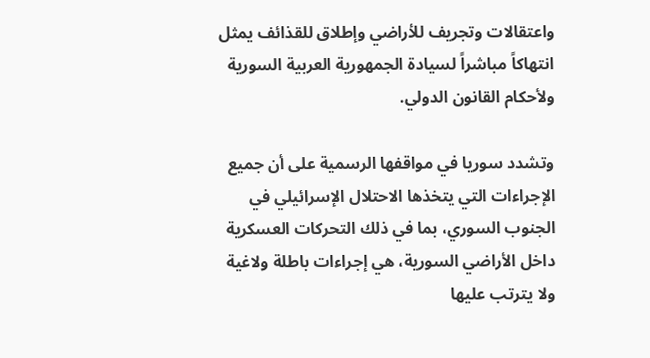واعتقالات وتجريف للأراضي وإطلاق للقذائف يمثل انتهاكاً مباشراً لسيادة الجمهورية العربية السورية ولأحكام القانون الدولي.

وتشدد سوريا في مواقفها الرسمية على أن جميع الإجراءات التي يتخذها الاحتلال الإسرائيلي في الجنوب السوري، بما في ذلك التحركات العسكرية داخل الأراضي السورية، هي إجراءات باطلة ولاغية ولا يترتب عليها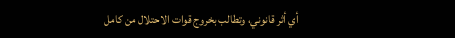أي أثر قانوني، وتطالب بخروج قوات الاحتلال من كامل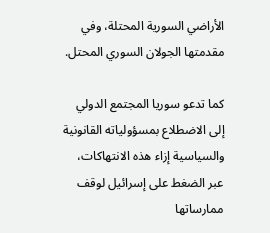الأراضي السورية المحتلة، وفي مقدمتها الجولان السوري المحتل.

كما تدعو سوريا المجتمع الدولي إلى الاضطلاع بمسؤولياته القانونية والسياسية إزاء هذه الانتهاكات، عبر الضغط على إسرائيل لوقف ممارساتها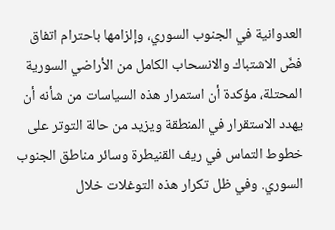العدوانية في الجنوب السوري، وإلزامها باحترام اتفاق فضّ الاشتباك والانسحاب الكامل من الأراضي السورية المحتلة، مؤكدة أن استمرار هذه السياسات من شأنه أن يهدد الاستقرار في المنطقة ويزيد من حالة التوتر على خطوط التماس في ريف القنيطرة وسائر مناطق الجنوب السوري. وفي ظل تكرار هذه التوغلات خلال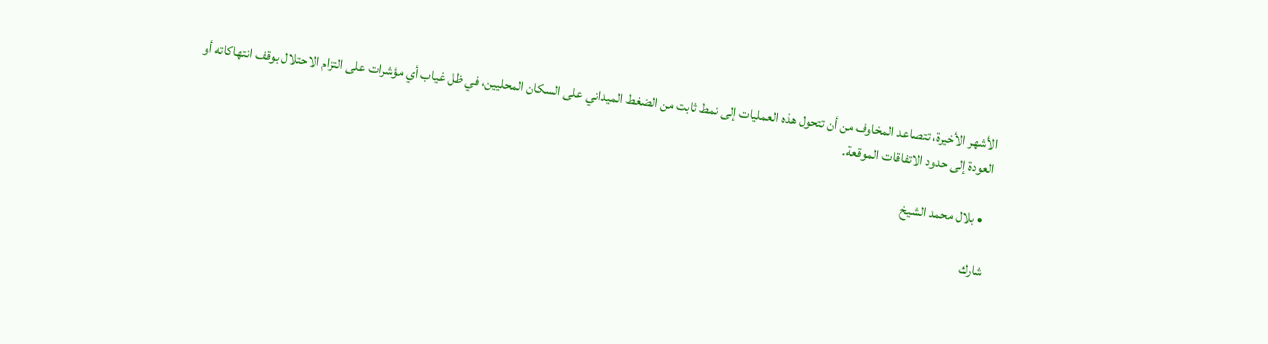الأشهر الأخيرة، تتصاعد المخاوف من أن تتحول هذه العمليات إلى نمط ثابت من الضغط الميداني على السكان المحليين، في ظل غياب أي مؤشرات على التزام الاحتلال بوقف انتهاكاته أو العودة إلى حدود الاتفاقات الموقعة.

  • بلال محمد الشيخ

شارك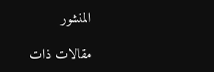المنشور

مقالات ذات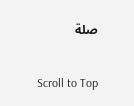صلة

Scroll to Top